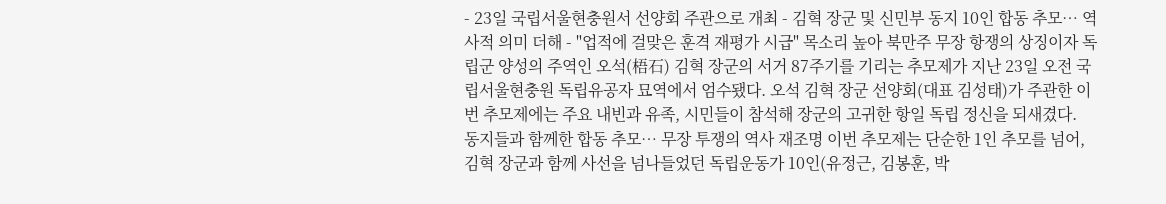- 23일 국립서울현충원서 선양회 주관으로 개최 - 김혁 장군 및 신민부 동지 10인 합동 추모… 역사적 의미 더해 - "업적에 걸맞은 훈격 재평가 시급" 목소리 높아 북만주 무장 항쟁의 상징이자 독립군 양성의 주역인 오석(梧石) 김혁 장군의 서거 87주기를 기리는 추모제가 지난 23일 오전 국립서울현충원 독립유공자 묘역에서 엄수됐다. 오석 김혁 장군 선양회(대표 김성태)가 주관한 이번 추모제에는 주요 내빈과 유족, 시민들이 참석해 장군의 고귀한 항일 독립 정신을 되새겼다.
동지들과 함께한 합동 추모… 무장 투쟁의 역사 재조명 이번 추모제는 단순한 1인 추모를 넘어, 김혁 장군과 함께 사선을 넘나들었던 독립운동가 10인(유정근, 김봉훈, 박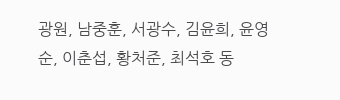광원, 남중훈, 서광수, 김윤희, 윤영순, 이춘섭, 황처준, 최석호 동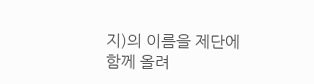지)의 이름을 제단에 함께 올려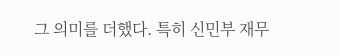그 의미를 더했다. 특히 신민부 재무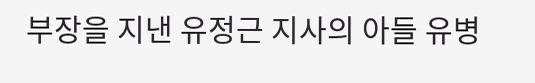부장을 지낸 유정근 지사의 아들 유병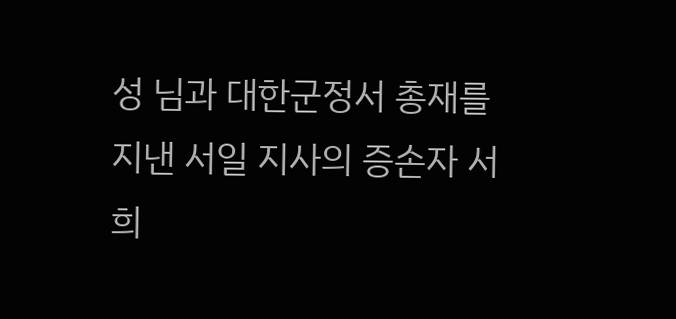성 님과 대한군정서 총재를 지낸 서일 지사의 증손자 서희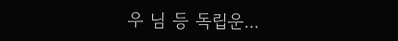우 님 등 독립운...